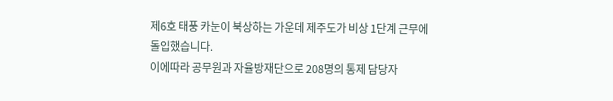제6호 태풍 카눈이 북상하는 가운데 제주도가 비상 1단계 근무에 돌입했습니다.
이에따라 공무원과 자율방재단으로 208명의 통제 담당자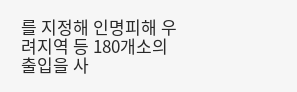를 지정해 인명피해 우려지역 등 180개소의 출입을 사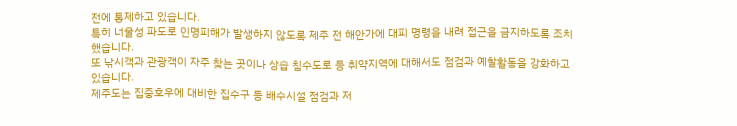전에 통제하고 있습니다.
특히 너울성 파도로 인명피해가 발생하지 않도록 제주 전 해안가에 대피 명령을 내려 접근을 금지하도록 조치했습니다.
또 낚시객과 관광객이 자주 찾는 곳이나 상습 침수도로 등 취약지역에 대해서도 점검과 예찰활동을 강화하고 있습니다.
제주도는 집중호우에 대비한 집수구 등 배수시설 점검과 저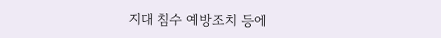지대 침수 예방조치 등에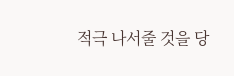적극 나서줄 것을 당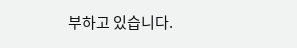부하고 있습니다.